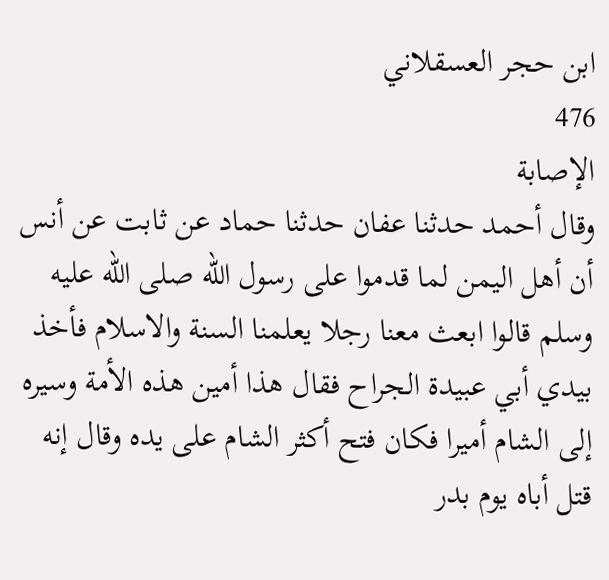ابن حجر العسقلاني
476
الإصابة
وقال أحمد حدثنا عفان حدثنا حماد عن ثابت عن أنس أن أهل اليمن لما قدموا على رسول الله صلى الله عليه وسلم قالوا ابعث معنا رجلا يعلمنا السنة والاسلام فأخذ بيدي أبي عبيدة الجراح فقال هذا أمين هذه الأمة وسيره إلى الشام أميرا فكان فتح أكثر الشام على يده وقال إنه قتل أباه يوم بدر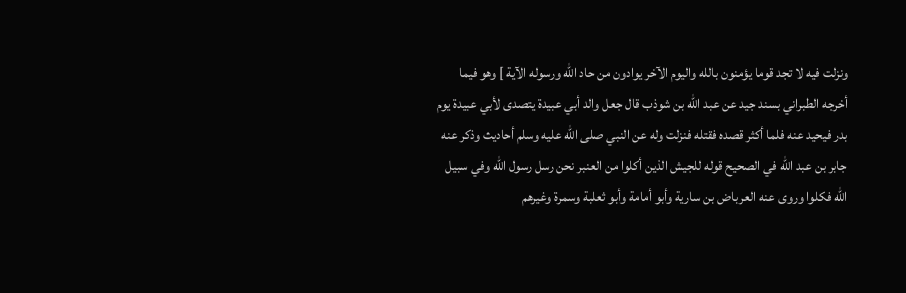ونزلت فيه لا تجد قوما يؤمنون بالله واليوم الآخر يوادون من حاد الله ورسوله الآية ] وهو فيما أخرجه الطبراني بسند جيد عن عبد الله بن شوذب قال جعل والد أبي عبيدة يتصدى لأبي عبيدة يوم بدر فيحيد عنه فلما أكثر قصده فقتله فنزلت وله عن النبي صلى الله عليه وسلم أحاديث وذكر عنه جابر بن عبد الله في الصحيح قوله للجيش الذين أكلوا من العنبر نحن رسل رسول الله وفي سبيل الله فكلوا وروى عنه العرباض بن سارية وأبو أمامة وأبو ثعلبة وسمرة وغيرهم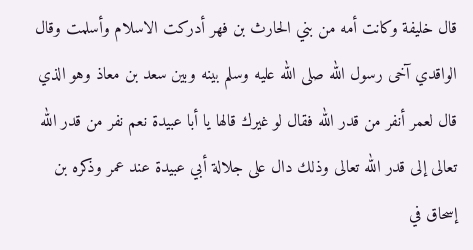قال خليفة وكانت أمه من بني الحارث بن فهر أدركت الاسلام وأسلمت وقال الواقدي آخى رسول الله صلى الله عليه وسلم بينه وبين سعد بن معاذ وهو الذي قال لعمر أنفر من قدر الله فقال لو غيرك قالها يا أبا عبيدة نعم نفر من قدر الله تعالى إلى قدر الله تعالى وذلك دال على جلالة أبي عبيدة عند عمر وذكره بن إسحاق في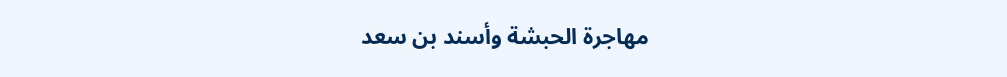مهاجرة الحبشة وأسند بن سعد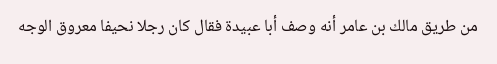من طريق مالك بن عامر أنه وصف أبا عبيدة فقال كان رجلا نحيفا معروق الوجه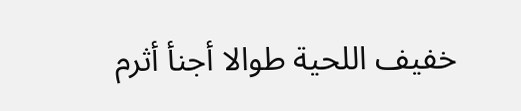خفيف اللحية طوالا أجنأ أثرم